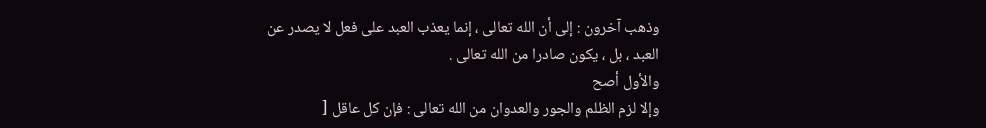وذهب آخرون : إلى أن الله تعالى ، إنما يعذب العبد على فعل لا يصدر عن
العبد ، بل ، يكون صادرا من الله تعالى .
والأول أصح
وإلا لزم الظلم والجور والعدوان من الله تعالى : فإن كل عاقل [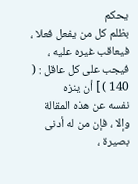يحكم
بظلم كل من يفعل فعلا ، فيعاقب غيره عليه ، فيجب على كل عاقل : ( 140 ) ] أن ينزه
نفسه عن هذه المقالة
وإلا ، فإن من له أدنى بصيرة ،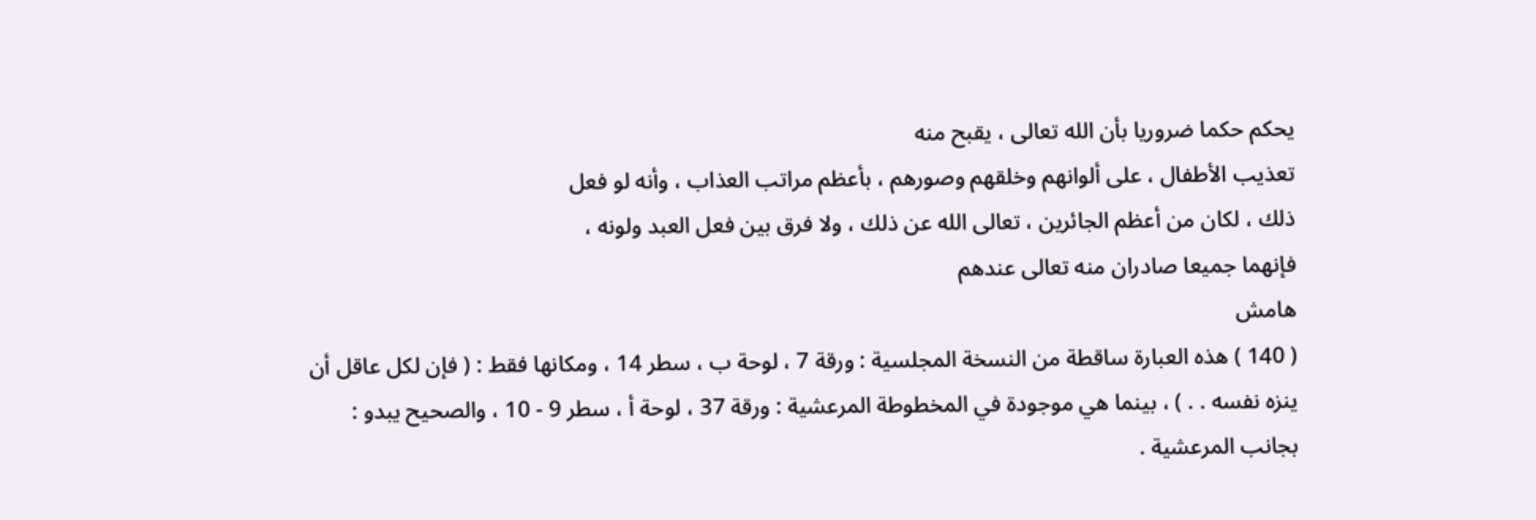يحكم حكما ضروريا بأن الله تعالى ، يقبح منه
تعذيب الأطفال ، على ألوانهم وخلقهم وصورهم ، بأعظم مراتب العذاب ، وأنه لو فعل
ذلك ، لكان من أعظم الجائرين ، تعالى الله عن ذلك ، ولا فرق بين فعل العبد ولونه ،
فإنهما جميعا صادران منه تعالى عندهم
هامش
( 140 ) هذه العبارة ساقطة من النسخة المجلسية : ورقة 7 ، لوحة ب ، سطر 14 ، ومكانها فقط : ( فإن لكل عاقل أن
ينزه نفسه . . ) ، بينما هي موجودة في المخطوطة المرعشية : ورقة 37 ، لوحة أ ، سطر 9 - 10 ، والصحيح يبدو :
بجانب المرعشية .